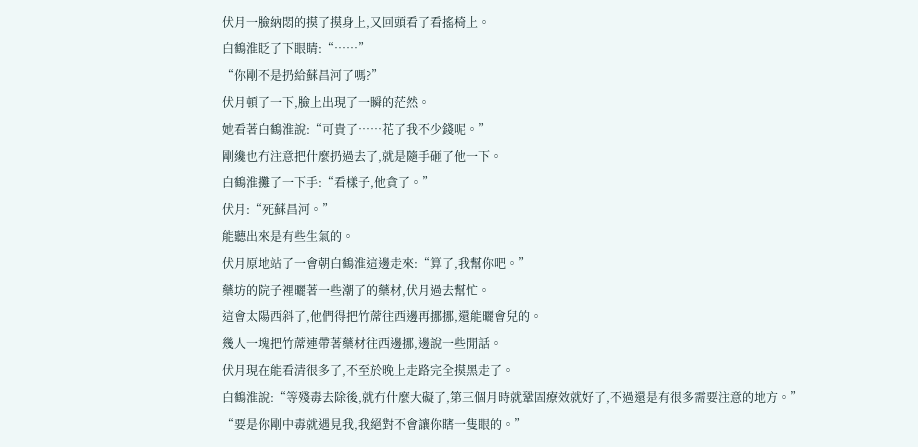伏月一臉納悶的摸了摸身上,又回頭看了看搖椅上。
白鶴淮眨了下眼睛:“……”
“你剛不是扔給蘇昌河了嗎?”
伏月頓了一下,臉上出現了一瞬的茫然。
她看著白鶴淮說:“可貴了……花了我不少錢呢。”
剛纔也冇注意把什麼扔過去了,就是隨手砸了他一下。
白鶴淮攤了一下手:“看樣子,他貪了。”
伏月:“死蘇昌河。”
能聽出來是有些生氣的。
伏月原地站了一會朝白鶴淮這邊走來:“算了,我幫你吧。”
藥坊的院子裡曬著一些潮了的藥材,伏月過去幫忙。
這會太陽西斜了,他們得把竹蓆往西邊再挪挪,還能曬會兒的。
幾人一塊把竹蓆連帶著藥材往西邊挪,邊說一些閒話。
伏月現在能看清很多了,不至於晚上走路完全摸黑走了。
白鶴淮說:“等殘毒去除後,就冇什麼大礙了,第三個月時就鞏固療效就好了,不過還是有很多需要注意的地方。”
“要是你剛中毒就遇見我,我絕對不會讓你瞎一隻眼的。”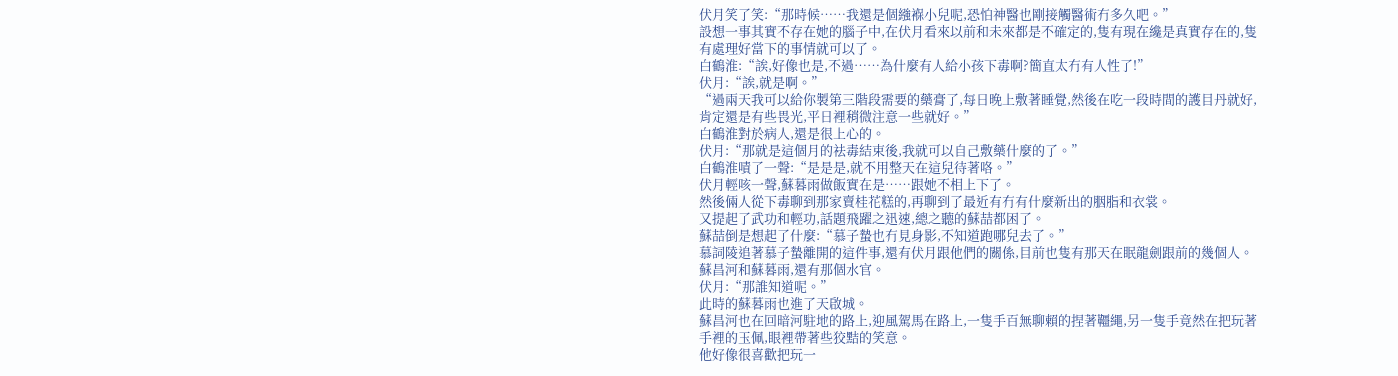伏月笑了笑:“那時候……我還是個繈褓小兒呢,恐怕神醫也剛接觸醫術冇多久吧。”
設想一事其實不存在她的腦子中,在伏月看來以前和未來都是不確定的,隻有現在纔是真實存在的,隻有處理好當下的事情就可以了。
白鶴淮:“誒,好像也是,不過……為什麼有人給小孩下毒啊?簡直太冇有人性了!”
伏月:“誒,就是啊。”
“過兩天我可以給你製第三階段需要的藥膏了,每日晚上敷著睡覺,然後在吃一段時間的護目丹就好,肯定還是有些畏光,平日裡稍微注意一些就好。”
白鶴淮對於病人,還是很上心的。
伏月:“那就是這個月的祛毒結束後,我就可以自己敷藥什麼的了。”
白鶴淮嘖了一聲:“是是是,就不用整天在這兒待著咯。”
伏月輕咳一聲,蘇暮雨做飯實在是……跟她不相上下了。
然後倆人從下毒聊到那家賣桂花糕的,再聊到了最近有冇有什麼新出的胭脂和衣裳。
又提起了武功和輕功,話題飛躍之迅速,總之聽的蘇喆都困了。
蘇喆倒是想起了什麼:“慕子蟄也冇見身影,不知道跑哪兒去了。”
慕詞陵追著慕子蟄離開的這件事,還有伏月跟他們的關係,目前也隻有那天在眠龍劍跟前的幾個人。
蘇昌河和蘇暮雨,還有那個水官。
伏月:“那誰知道呢。”
此時的蘇暮雨也進了天啟城。
蘇昌河也在回暗河駐地的路上,迎風駕馬在路上,一隻手百無聊賴的捏著韁繩,另一隻手竟然在把玩著手裡的玉佩,眼裡帶著些狡黠的笑意。
他好像很喜歡把玩一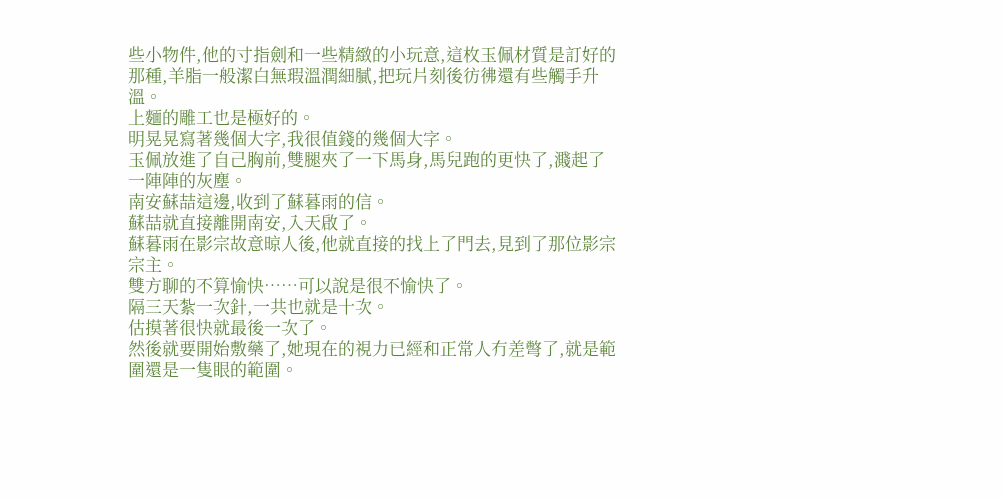些小物件,他的寸指劍和一些精緻的小玩意,這枚玉佩材質是訂好的那種,羊脂一般潔白無瑕溫潤細膩,把玩片刻後彷彿還有些觸手升溫。
上麵的雕工也是極好的。
明晃晃寫著幾個大字,我很值錢的幾個大字。
玉佩放進了自己胸前,雙腿夾了一下馬身,馬兒跑的更快了,濺起了一陣陣的灰塵。
南安蘇喆這邊,收到了蘇暮雨的信。
蘇喆就直接離開南安,入天啟了。
蘇暮雨在影宗故意晾人後,他就直接的找上了門去,見到了那位影宗宗主。
雙方聊的不算愉快……可以說是很不愉快了。
隔三天紮一次針,一共也就是十次。
估摸著很快就最後一次了。
然後就要開始敷藥了,她現在的視力已經和正常人冇差彆了,就是範圍還是一隻眼的範圍。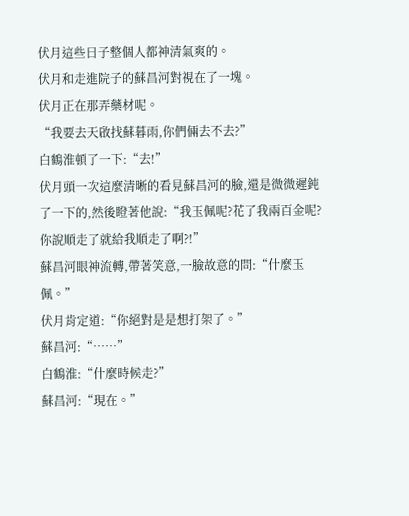伏月這些日子整個人都神清氣爽的。
伏月和走進院子的蘇昌河對視在了一塊。
伏月正在那弄藥材呢。
“我要去天啟找蘇暮雨,你們倆去不去?”
白鶴淮頓了一下:“去!”
伏月頭一次這麼清晰的看見蘇昌河的臉,還是微微遲鈍了一下的,然後瞪著他說:“我玉佩呢?花了我兩百金呢?你說順走了就給我順走了啊?!”
蘇昌河眼神流轉,帶著笑意,一臉故意的問:“什麼玉佩。”
伏月肯定道:“你絕對是是想打架了。”
蘇昌河:“……”
白鶴淮:“什麼時候走?”
蘇昌河:“現在。”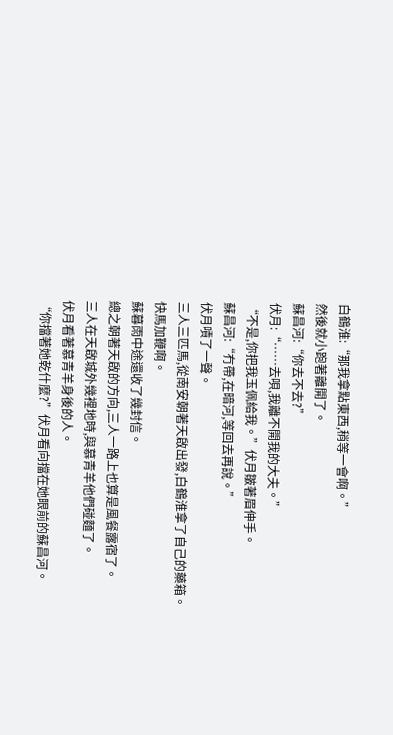白鶴淮:“那我拿點東西,稍等一會啊。”
然後就小跑著離開了。
蘇昌河:“你去不去?”
伏月:“……去唄,我離不開我的大夫。”
“不是,你把我玉佩給我。”伏月皺著眉伸手。
蘇昌河:“冇帶,在暗河,等回去再說。”
伏月嘖了一聲。
三人三匹馬,從南安朝著天啟出發,白鶴淮拿了自己的藥箱。
快馬加鞭啊。
蘇暮雨中途還收了幾封信。
總之朝著天啟的方向,三人一路上也算是風餐露宿了。
三人在天啟城外幾裡地時,與慕青羊他們碰麵了。
伏月看著慕青羊身後的人。
“你擋著她乾什麼?”伏月看向擋在她眼前的蘇昌河。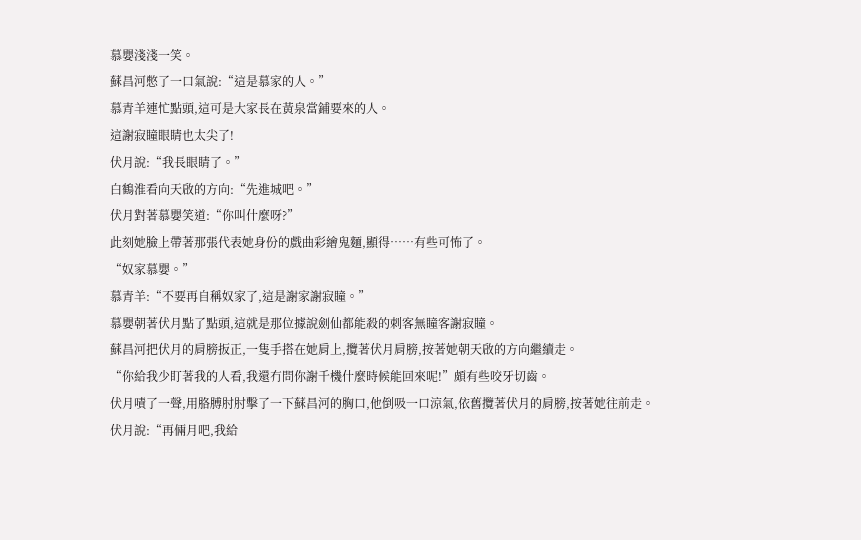慕嬰淺淺一笑。
蘇昌河憋了一口氣說:“這是慕家的人。”
慕青羊連忙點頭,這可是大家長在黃泉當鋪要來的人。
這謝寂瞳眼睛也太尖了!
伏月說:“我長眼睛了。”
白鶴淮看向天啟的方向:“先進城吧。”
伏月對著慕嬰笑道:“你叫什麼呀?”
此刻她臉上帶著那張代表她身份的戲曲彩繪鬼麵,顯得……有些可怖了。
“奴家慕嬰。”
慕青羊:“不要再自稱奴家了,這是謝家謝寂瞳。”
慕嬰朝著伏月點了點頭,這就是那位據說劍仙都能殺的刺客無瞳客謝寂瞳。
蘇昌河把伏月的肩膀扳正,一隻手搭在她肩上,攬著伏月肩膀,按著她朝天啟的方向繼續走。
“你給我少盯著我的人看,我還冇問你謝千機什麼時候能回來呢!”頗有些咬牙切齒。
伏月嘖了一聲,用胳膊肘肘擊了一下蘇昌河的胸口,他倒吸一口涼氣,依舊攬著伏月的肩膀,按著她往前走。
伏月說:“再倆月吧,我給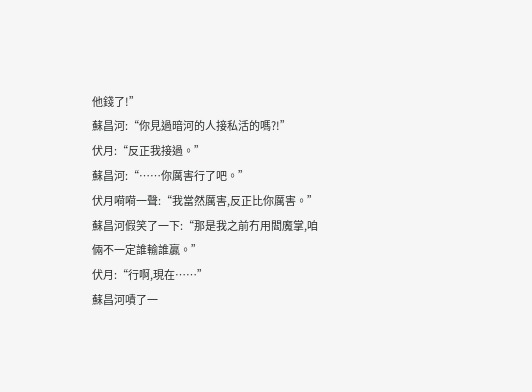他錢了!”
蘇昌河:“你見過暗河的人接私活的嗎?!”
伏月:“反正我接過。”
蘇昌河:“……你厲害行了吧。”
伏月嗬嗬一聲:“我當然厲害,反正比你厲害。”
蘇昌河假笑了一下:“那是我之前冇用閻魔掌,咱倆不一定誰輸誰贏。”
伏月:“行啊,現在……”
蘇昌河嘖了一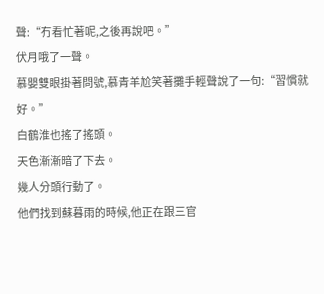聲:“冇看忙著呢,之後再說吧。”
伏月哦了一聲。
慕嬰雙眼掛著問號,慕青羊尬笑著攤手輕聲說了一句:“習慣就好。”
白鶴淮也搖了搖頭。
天色漸漸暗了下去。
幾人分頭行動了。
他們找到蘇暮雨的時候,他正在跟三官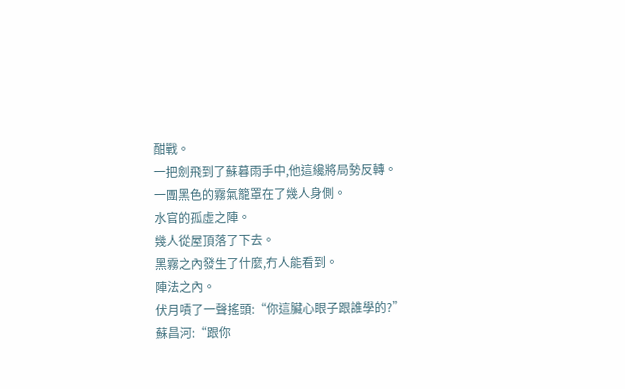酣戰。
一把劍飛到了蘇暮雨手中,他這纔將局勢反轉。
一團黑色的霧氣籠罩在了幾人身側。
水官的孤虛之陣。
幾人從屋頂落了下去。
黑霧之內發生了什麼,冇人能看到。
陣法之內。
伏月嘖了一聲搖頭:“你這臟心眼子跟誰學的?”
蘇昌河:“跟你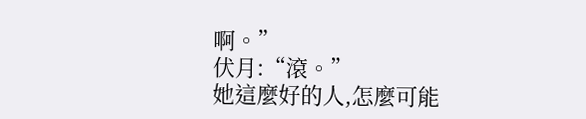啊。”
伏月:“滾。”
她這麼好的人,怎麼可能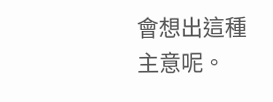會想出這種主意呢。